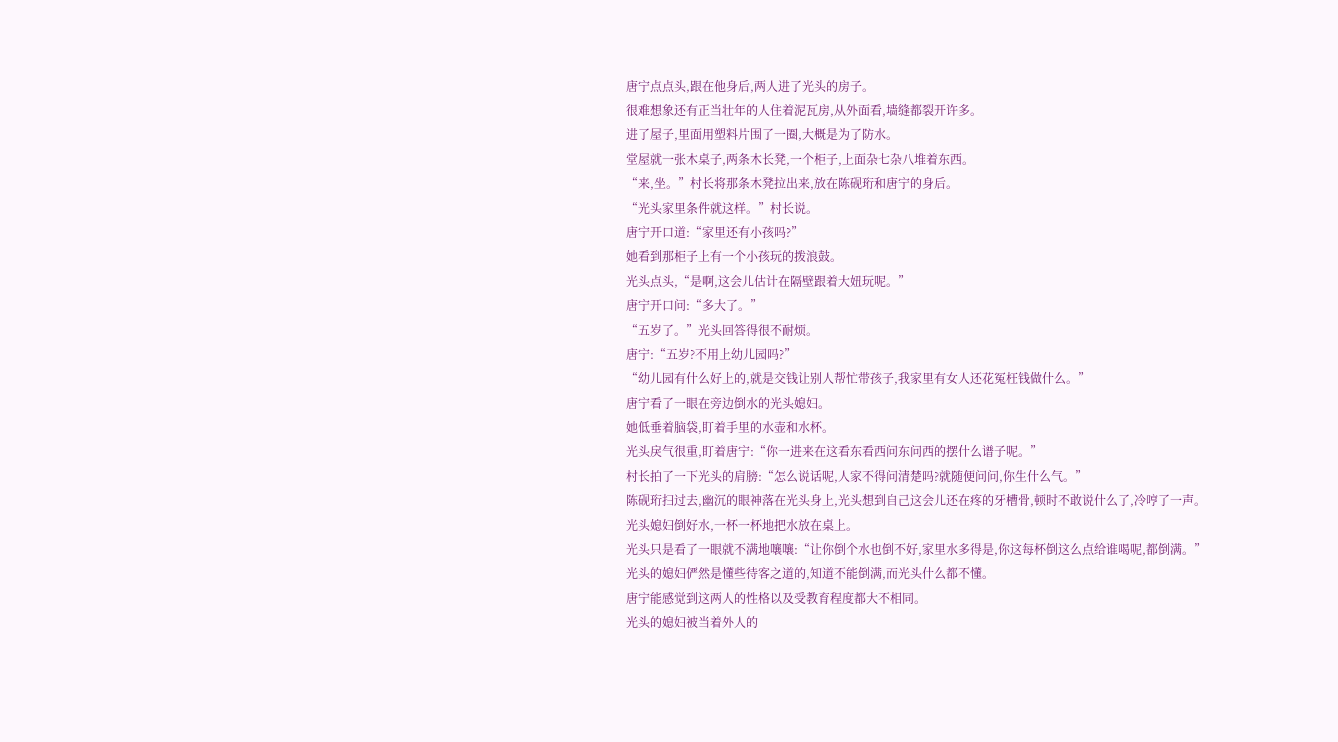唐宁点点头,跟在他身后,两人进了光头的房子。
很难想象还有正当壮年的人住着泥瓦房,从外面看,墙缝都裂开许多。
进了屋子,里面用塑料片围了一圈,大概是为了防水。
堂屋就一张木桌子,两条木长凳,一个柜子,上面杂七杂八堆着东西。
“来,坐。”村长将那条木凳拉出来,放在陈砚珩和唐宁的身后。
“光头家里条件就这样。”村长说。
唐宁开口道:“家里还有小孩吗?”
她看到那柜子上有一个小孩玩的拨浪鼓。
光头点头,“是啊,这会儿估计在隔壁跟着大妞玩呢。”
唐宁开口问:“多大了。”
“五岁了。”光头回答得很不耐烦。
唐宁:“五岁?不用上幼儿园吗?”
“幼儿园有什么好上的,就是交钱让别人帮忙带孩子,我家里有女人还花冤枉钱做什么。”
唐宁看了一眼在旁边倒水的光头媳妇。
她低垂着脑袋,盯着手里的水壶和水杯。
光头戾气很重,盯着唐宁:“你一进来在这看东看西问东问西的摆什么谱子呢。”
村长拍了一下光头的肩膀:“怎么说话呢,人家不得问清楚吗?就随便问问,你生什么气。”
陈砚珩扫过去,幽沉的眼神落在光头身上,光头想到自己这会儿还在疼的牙槽骨,顿时不敢说什么了,冷哼了一声。
光头媳妇倒好水,一杯一杯地把水放在桌上。
光头只是看了一眼就不满地嚷嚷:“让你倒个水也倒不好,家里水多得是,你这每杯倒这么点给谁喝呢,都倒满。”
光头的媳妇俨然是懂些待客之道的,知道不能倒满,而光头什么都不懂。
唐宁能感觉到这两人的性格以及受教育程度都大不相同。
光头的媳妇被当着外人的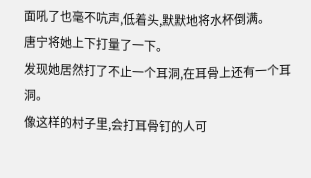面吼了也毫不吭声,低着头,默默地将水杯倒满。
唐宁将她上下打量了一下。
发现她居然打了不止一个耳洞,在耳骨上还有一个耳洞。
像这样的村子里,会打耳骨钉的人可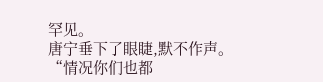罕见。
唐宁垂下了眼睫,默不作声。
“情况你们也都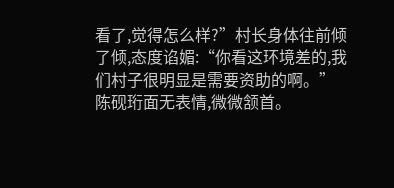看了,觉得怎么样?”村长身体往前倾了倾,态度谄媚:“你看这环境差的,我们村子很明显是需要资助的啊。”
陈砚珩面无表情,微微颔首。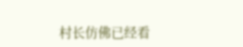村长仿佛已经看